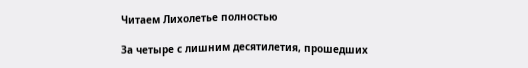Читаем Лихолетье полностью

За четыре с лишним десятилетия, прошедших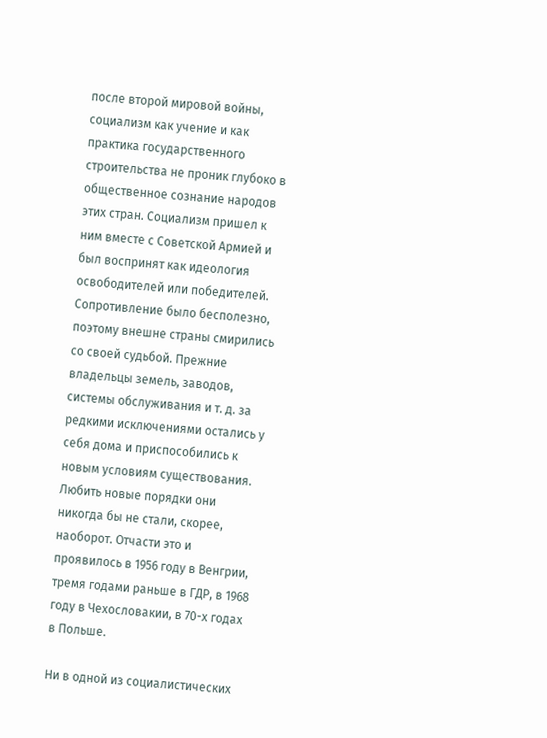после второй мировой войны, социализм как учение и как практика государственного строительства не проник глубоко в общественное сознание народов этих стран. Социализм пришел к ним вместе с Советской Армией и был воспринят как идеология освободителей или победителей. Сопротивление было бесполезно, поэтому внешне страны смирились со своей судьбой. Прежние владельцы земель, заводов, системы обслуживания и т. д. за редкими исключениями остались у себя дома и приспособились к новым условиям существования. Любить новые порядки они никогда бы не стали, скорее, наоборот. Отчасти это и проявилось в 1956 году в Венгрии, тремя годами раньше в ГДР, в 1968 году в Чехословакии, в 70-х годах в Польше.

Ни в одной из социалистических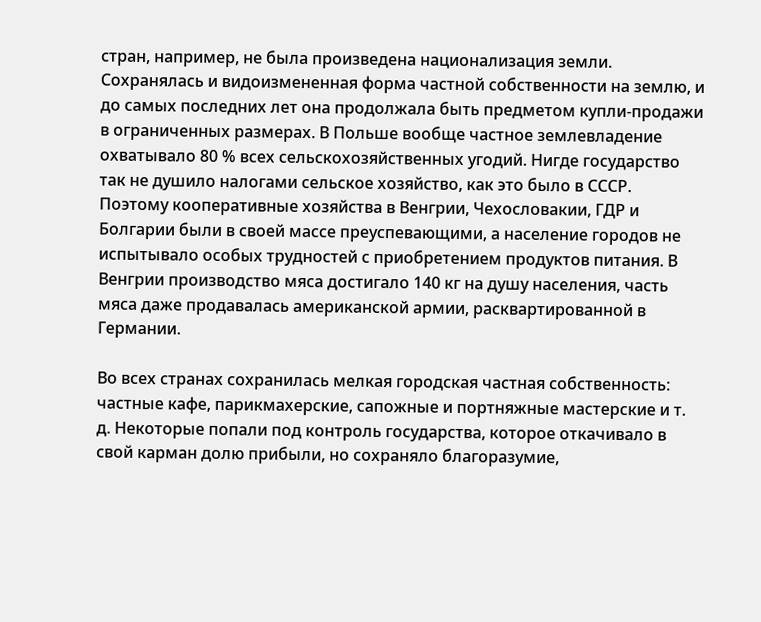стран, например, не была произведена национализация земли. Сохранялась и видоизмененная форма частной собственности на землю, и до самых последних лет она продолжала быть предметом купли-продажи в ограниченных размерах. В Польше вообще частное землевладение охватывало 80 % всех сельскохозяйственных угодий. Нигде государство так не душило налогами сельское хозяйство, как это было в СССР. Поэтому кооперативные хозяйства в Венгрии, Чехословакии, ГДР и Болгарии были в своей массе преуспевающими, а население городов не испытывало особых трудностей с приобретением продуктов питания. В Венгрии производство мяса достигало 140 кг на душу населения, часть мяса даже продавалась американской армии, расквартированной в Германии.

Во всех странах сохранилась мелкая городская частная собственность: частные кафе, парикмахерские, сапожные и портняжные мастерские и т. д. Некоторые попали под контроль государства, которое откачивало в свой карман долю прибыли, но сохраняло благоразумие,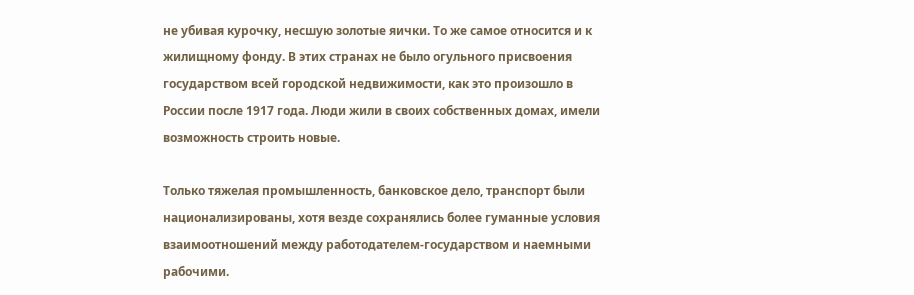не убивая курочку, несшую золотые яички. То же самое относится и к жилищному фонду. В этих странах не было огульного присвоения государством всей городской недвижимости, как это произошло в России после 1917 года. Люди жили в своих собственных домах, имели возможность строить новые.

Только тяжелая промышленность, банковское дело, транспорт были национализированы, хотя везде сохранялись более гуманные условия взаимоотношений между работодателем-государством и наемными рабочими.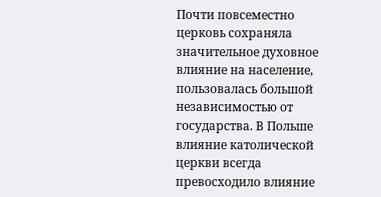Почти повсеместно церковь сохраняла значительное духовное влияние на население, пользовалась большой независимостью от государства. В Польше влияние католической церкви всегда превосходило влияние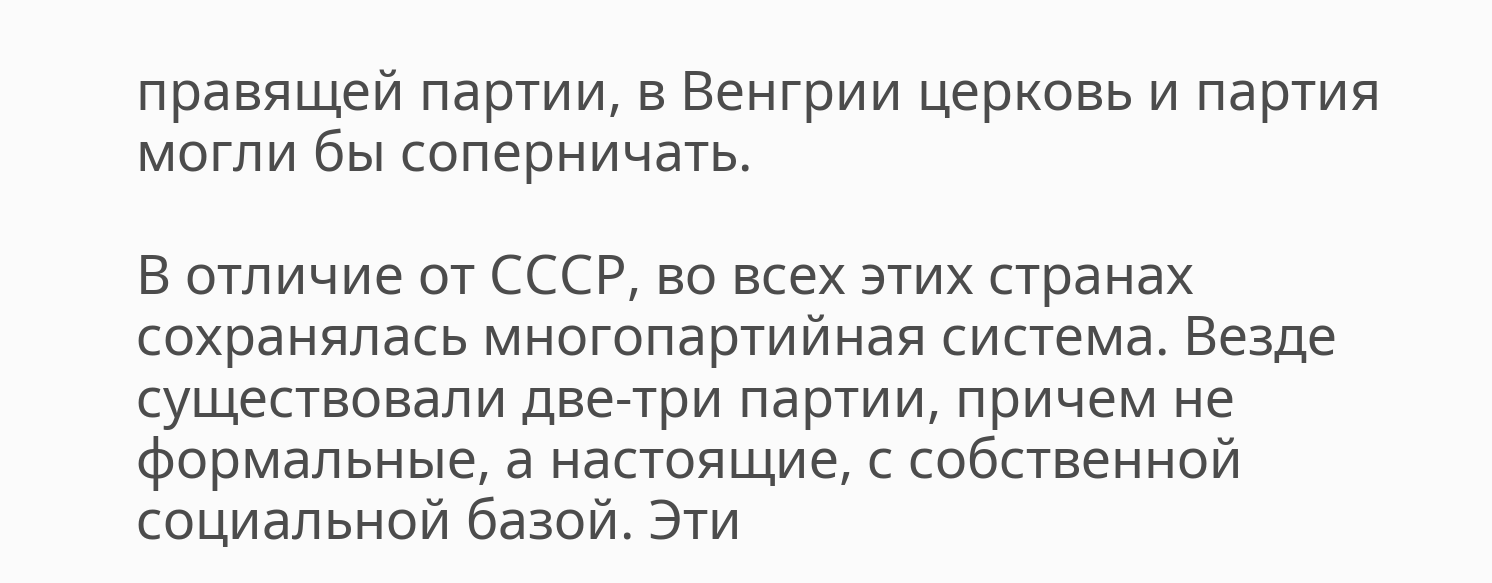правящей партии, в Венгрии церковь и партия могли бы соперничать.

В отличие от СССР, во всех этих странах сохранялась многопартийная система. Везде существовали две-три партии, причем не формальные, а настоящие, с собственной социальной базой. Эти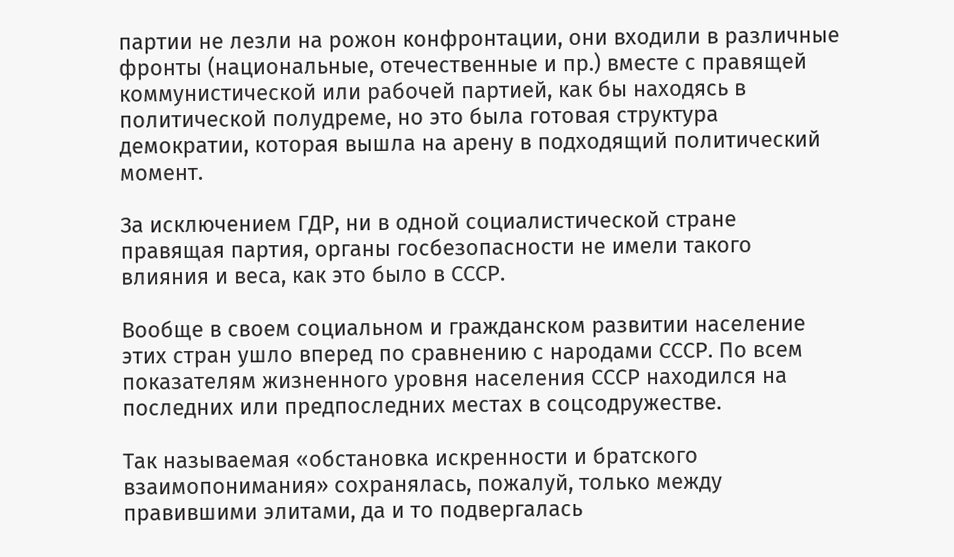партии не лезли на рожон конфронтации, они входили в различные фронты (национальные, отечественные и пр.) вместе с правящей коммунистической или рабочей партией, как бы находясь в политической полудреме, но это была готовая структура демократии, которая вышла на арену в подходящий политический момент.

За исключением ГДР, ни в одной социалистической стране правящая партия, органы госбезопасности не имели такого влияния и веса, как это было в СССР.

Вообще в своем социальном и гражданском развитии население этих стран ушло вперед по сравнению с народами СССР. По всем показателям жизненного уровня населения СССР находился на последних или предпоследних местах в соцсодружестве.

Так называемая «обстановка искренности и братского взаимопонимания» сохранялась, пожалуй, только между правившими элитами, да и то подвергалась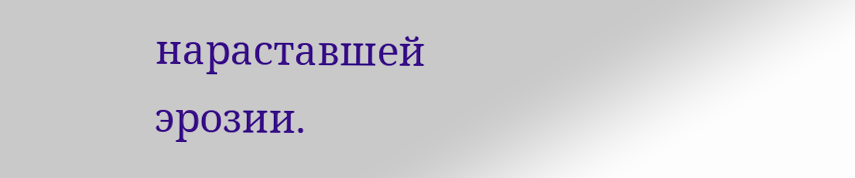нараставшей эрозии.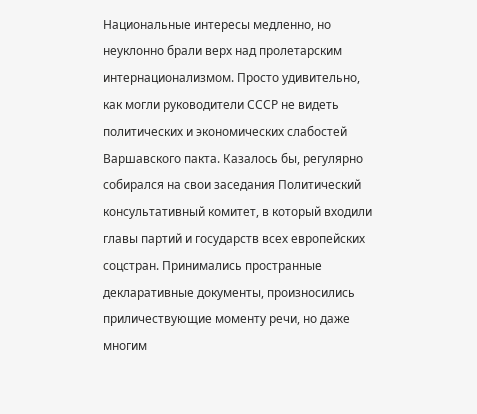Национальные интересы медленно, но неуклонно брали верх над пролетарским интернационализмом. Просто удивительно, как могли руководители СССР не видеть политических и экономических слабостей Варшавского пакта. Казалось бы, регулярно собирался на свои заседания Политический консультативный комитет, в который входили главы партий и государств всех европейских соцстран. Принимались пространные декларативные документы, произносились приличествующие моменту речи, но даже многим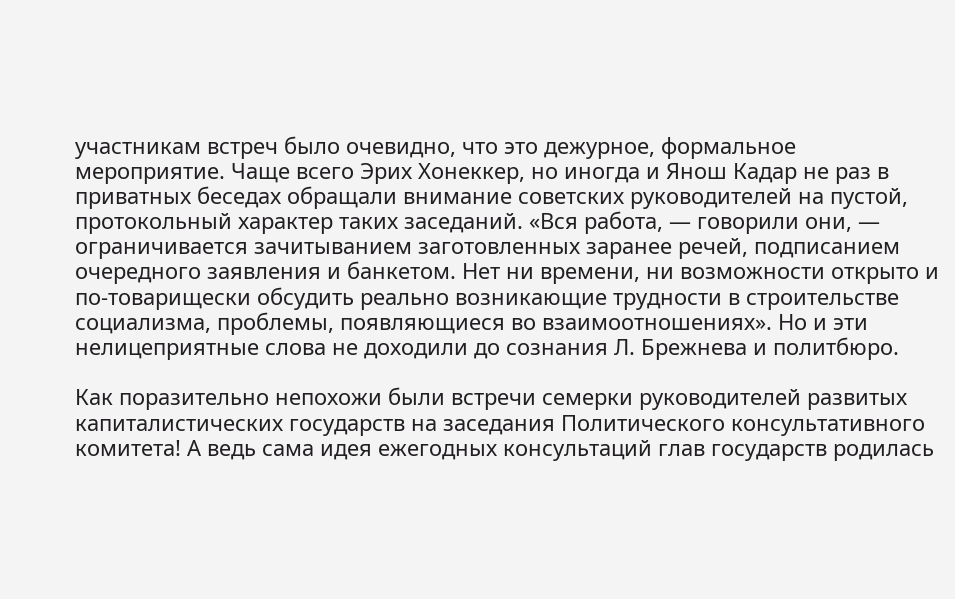участникам встреч было очевидно, что это дежурное, формальное мероприятие. Чаще всего Эрих Хонеккер, но иногда и Янош Кадар не раз в приватных беседах обращали внимание советских руководителей на пустой, протокольный характер таких заседаний. «Вся работа, — говорили они, — ограничивается зачитыванием заготовленных заранее речей, подписанием очередного заявления и банкетом. Нет ни времени, ни возможности открыто и по-товарищески обсудить реально возникающие трудности в строительстве социализма, проблемы, появляющиеся во взаимоотношениях». Но и эти нелицеприятные слова не доходили до сознания Л. Брежнева и политбюро.

Как поразительно непохожи были встречи семерки руководителей развитых капиталистических государств на заседания Политического консультативного комитета! А ведь сама идея ежегодных консультаций глав государств родилась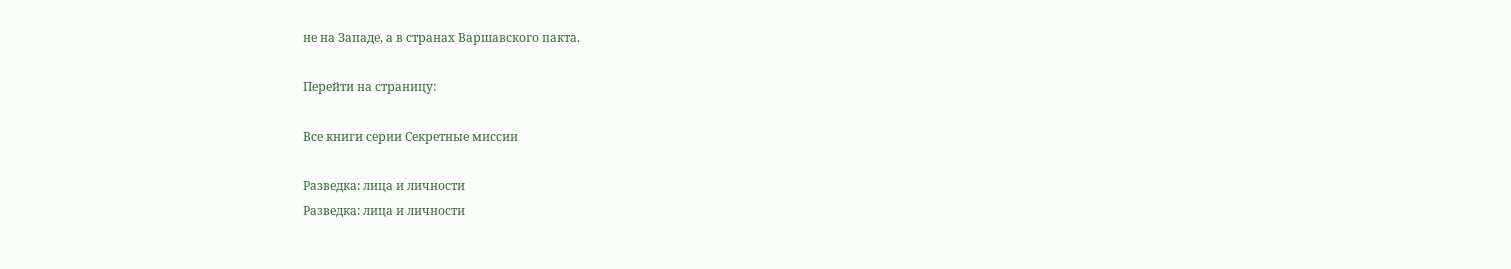не на Западе, а в странах Варшавского пакта.

Перейти на страницу:

Все книги серии Секретные миссии

Разведка: лица и личности
Разведка: лица и личности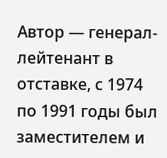Автор — генерал-лейтенант в отставке, с 1974 по 1991 годы был заместителем и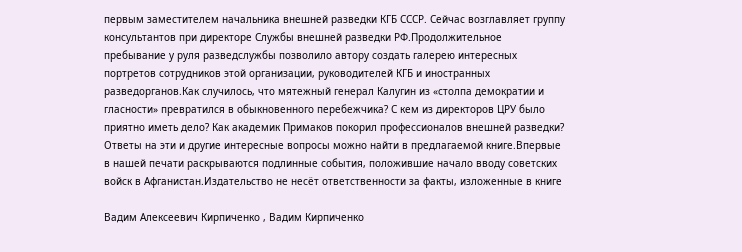первым заместителем начальника внешней разведки КГБ СССР. Сейчас возглавляет группу консультантов при директоре Службы внешней разведки РФ.Продолжительное пребывание у руля разведслужбы позволило автору создать галерею интересных портретов сотрудников этой организации, руководителей КГБ и иностранных разведорганов.Как случилось, что мятежный генерал Калугин из «столпа демократии и гласности» превратился в обыкновенного перебежчика? С кем из директоров ЦРУ было приятно иметь дело? Как академик Примаков покорил профессионалов внешней разведки? Ответы на эти и другие интересные вопросы можно найти в предлагаемой книге.Впервые в нашей печати раскрываются подлинные события, положившие начало вводу советских войск в Афганистан.Издательство не несёт ответственности за факты, изложенные в книге

Вадим Алексеевич Кирпиченко , Вадим Кирпиченко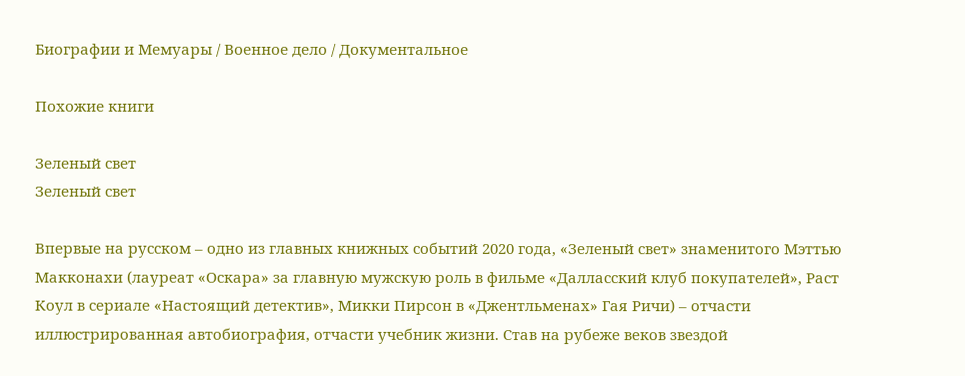Биографии и Мемуары / Военное дело / Документальное

Похожие книги

Зеленый свет
Зеленый свет

Впервые на русском – одно из главных книжных событий 2020 года, «Зеленый свет» знаменитого Мэттью Макконахи (лауреат «Оскара» за главную мужскую роль в фильме «Далласский клуб покупателей», Раст Коул в сериале «Настоящий детектив», Микки Пирсон в «Джентльменах» Гая Ричи) – отчасти иллюстрированная автобиография, отчасти учебник жизни. Став на рубеже веков звездой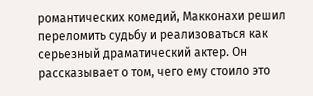романтических комедий, Макконахи решил переломить судьбу и реализоваться как серьезный драматический актер. Он рассказывает о том, чего ему стоило это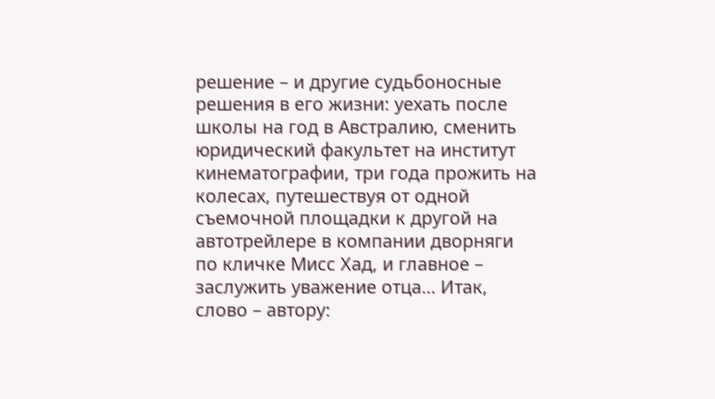решение – и другие судьбоносные решения в его жизни: уехать после школы на год в Австралию, сменить юридический факультет на институт кинематографии, три года прожить на колесах, путешествуя от одной съемочной площадки к другой на автотрейлере в компании дворняги по кличке Мисс Хад, и главное – заслужить уважение отца… Итак, слово – автору: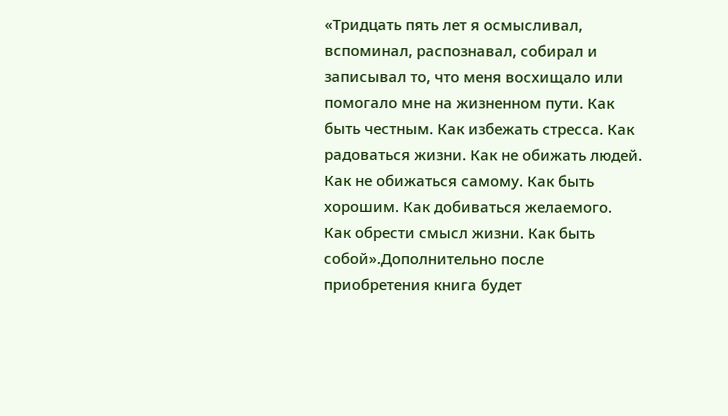«Тридцать пять лет я осмысливал, вспоминал, распознавал, собирал и записывал то, что меня восхищало или помогало мне на жизненном пути. Как быть честным. Как избежать стресса. Как радоваться жизни. Как не обижать людей. Как не обижаться самому. Как быть хорошим. Как добиваться желаемого. Как обрести смысл жизни. Как быть собой».Дополнительно после приобретения книга будет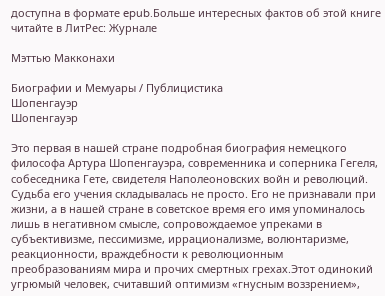доступна в формате epub.Больше интересных фактов об этой книге читайте в ЛитРес: Журнале

Мэттью Макконахи

Биографии и Мемуары / Публицистика
Шопенгауэр
Шопенгауэр

Это первая в нашей стране подробная биография немецкого философа Артура Шопенгауэра, современника и соперника Гегеля, собеседника Гете, свидетеля Наполеоновских войн и революций. Судьба его учения складывалась не просто. Его не признавали при жизни, а в нашей стране в советское время его имя упоминалось лишь в негативном смысле, сопровождаемое упреками в субъективизме, пессимизме, иррационализме, волюнтаризме, реакционности, враждебности к революционным преобразованиям мира и прочих смертных грехах.Этот одинокий угрюмый человек, считавший оптимизм «гнусным воззрением»,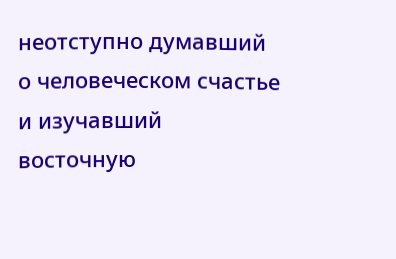неотступно думавший о человеческом счастье и изучавший восточную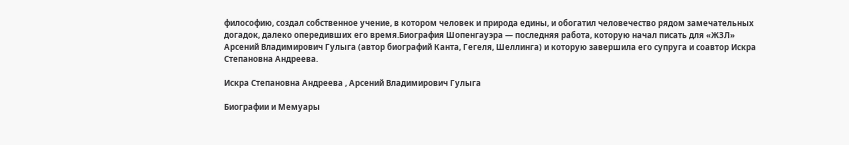философию, создал собственное учение, в котором человек и природа едины, и обогатил человечество рядом замечательных догадок, далеко опередивших его время.Биография Шопенгауэра — последняя работа, которую начал писать для «ЖЗЛ» Арсений Владимирович Гулыга (автор биографий Канта, Гегеля, Шеллинга) и которую завершила его супруга и соавтор Искра Степановна Андреева.

Искра Степановна Андреева , Арсений Владимирович Гулыга

Биографии и Мемуары